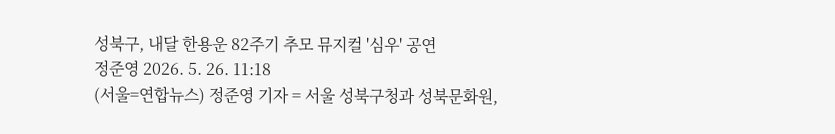성북구, 내달 한용운 82주기 추모 뮤지컬 '심우' 공연
정준영 2026. 5. 26. 11:18
(서울=연합뉴스) 정준영 기자 = 서울 성북구청과 성북문화원,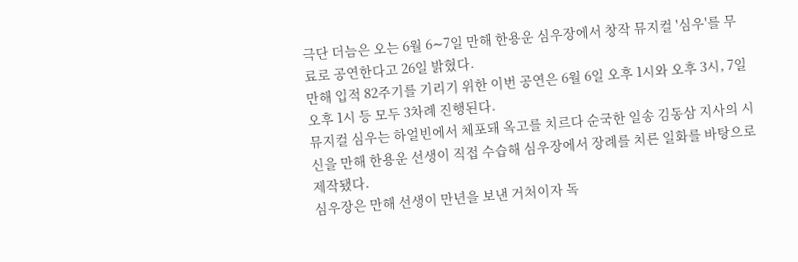극단 더늠은 오는 6월 6∼7일 만해 한용운 심우장에서 창작 뮤지컬 '심우'를 무료로 공연한다고 26일 밝혔다.
만해 입적 82주기를 기리기 위한 이번 공연은 6월 6일 오후 1시와 오후 3시, 7일 오후 1시 등 모두 3차례 진행된다.
뮤지컬 심우는 하얼빈에서 체포돼 옥고를 치르다 순국한 일송 김동삼 지사의 시신을 만해 한용운 선생이 직접 수습해 심우장에서 장례를 치른 일화를 바탕으로 제작됐다.
심우장은 만해 선생이 만년을 보낸 거처이자 독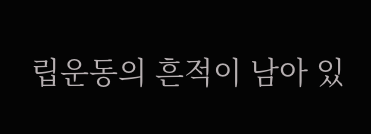립운동의 흔적이 남아 있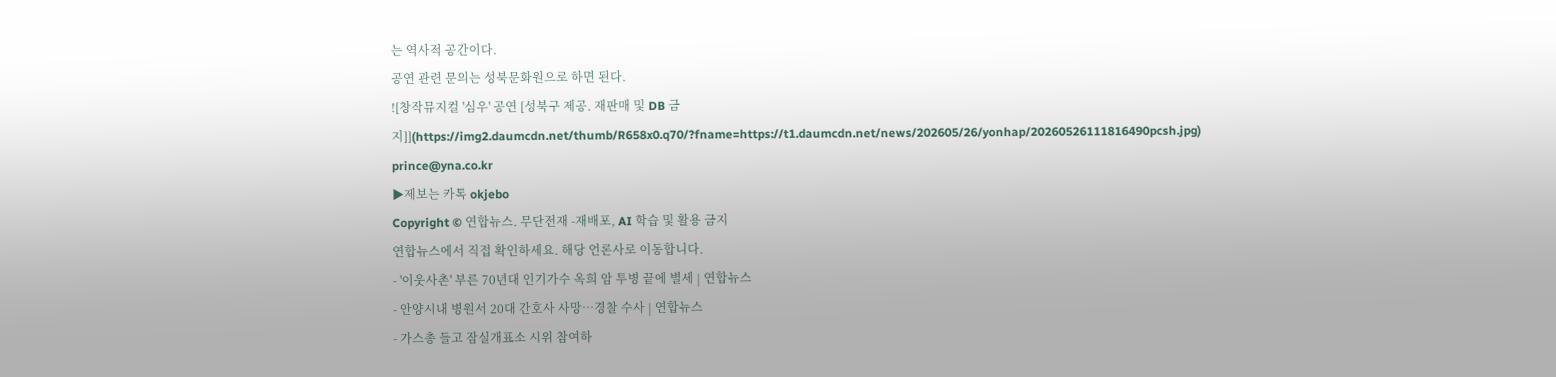는 역사적 공간이다.
공연 관련 문의는 성북문화원으로 하면 된다.
![창작뮤지컬 '심우' 공연 [성북구 제공. 재판매 및 DB 금지]](https://img2.daumcdn.net/thumb/R658x0.q70/?fname=https://t1.daumcdn.net/news/202605/26/yonhap/20260526111816490pcsh.jpg)
prince@yna.co.kr
▶제보는 카톡 okjebo
Copyright © 연합뉴스. 무단전재 -재배포, AI 학습 및 활용 금지
연합뉴스에서 직접 확인하세요. 해당 언론사로 이동합니다.
- '이웃사촌' 부른 70년대 인기가수 옥희 암 투병 끝에 별세 | 연합뉴스
- 안양시내 병원서 20대 간호사 사망…경찰 수사 | 연합뉴스
- 가스총 들고 잠실개표소 시위 참여하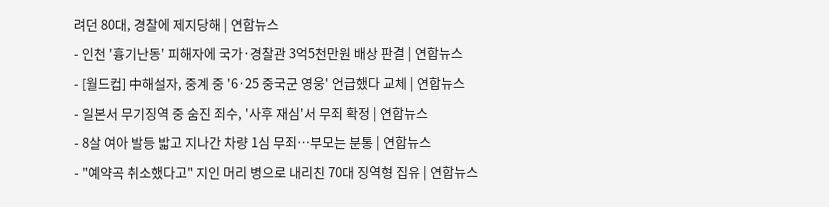려던 80대, 경찰에 제지당해 | 연합뉴스
- 인천 '흉기난동' 피해자에 국가·경찰관 3억5천만원 배상 판결 | 연합뉴스
- [월드컵] 中해설자, 중계 중 '6·25 중국군 영웅' 언급했다 교체 | 연합뉴스
- 일본서 무기징역 중 숨진 죄수, '사후 재심'서 무죄 확정 | 연합뉴스
- 8살 여아 발등 밟고 지나간 차량 1심 무죄…부모는 분통 | 연합뉴스
- "예약곡 취소했다고" 지인 머리 병으로 내리친 70대 징역형 집유 | 연합뉴스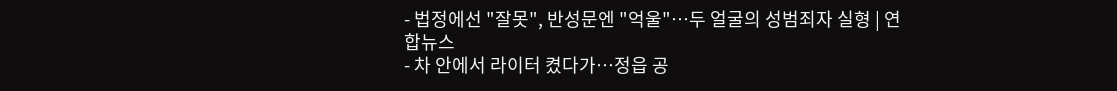- 법정에선 "잘못", 반성문엔 "억울"…두 얼굴의 성범죄자 실형 | 연합뉴스
- 차 안에서 라이터 켰다가…정읍 공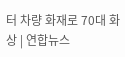터 차량 화재로 70대 화상 | 연합뉴스